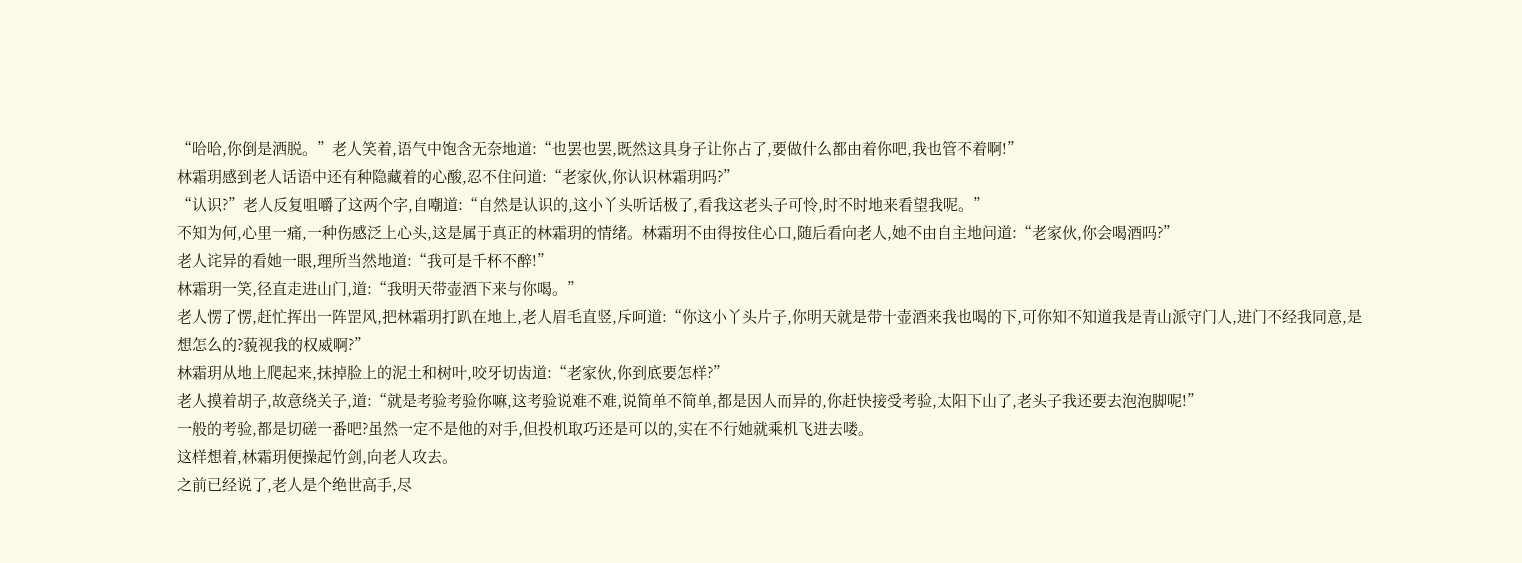“哈哈,你倒是洒脱。”老人笑着,语气中饱含无奈地道:“也罢也罢,既然这具身子让你占了,要做什么都由着你吧,我也管不着啊!”
林霜玥感到老人话语中还有种隐藏着的心酸,忍不住问道:“老家伙,你认识林霜玥吗?”
“认识?”老人反复咀嚼了这两个字,自嘲道:“自然是认识的,这小丫头听话极了,看我这老头子可怜,时不时地来看望我呢。”
不知为何,心里一痛,一种伤感泛上心头,这是属于真正的林霜玥的情绪。林霜玥不由得按住心口,随后看向老人,她不由自主地问道:“老家伙,你会喝酒吗?”
老人诧异的看她一眼,理所当然地道:“我可是千杯不醉!”
林霜玥一笑,径直走进山门,道:“我明天带壶酒下来与你喝。”
老人愣了愣,赶忙挥出一阵罡风,把林霜玥打趴在地上,老人眉毛直竖,斥呵道:“你这小丫头片子,你明天就是带十壶酒来我也喝的下,可你知不知道我是青山派守门人,进门不经我同意,是想怎么的?藐视我的权威啊?”
林霜玥从地上爬起来,抹掉脸上的泥土和树叶,咬牙切齿道:“老家伙,你到底要怎样?”
老人摸着胡子,故意绕关子,道:“就是考验考验你嘛,这考验说难不难,说简单不简单,都是因人而异的,你赶快接受考验,太阳下山了,老头子我还要去泡泡脚呢!”
一般的考验,都是切磋一番吧?虽然一定不是他的对手,但投机取巧还是可以的,实在不行她就乘机飞进去喽。
这样想着,林霜玥便操起竹剑,向老人攻去。
之前已经说了,老人是个绝世高手,尽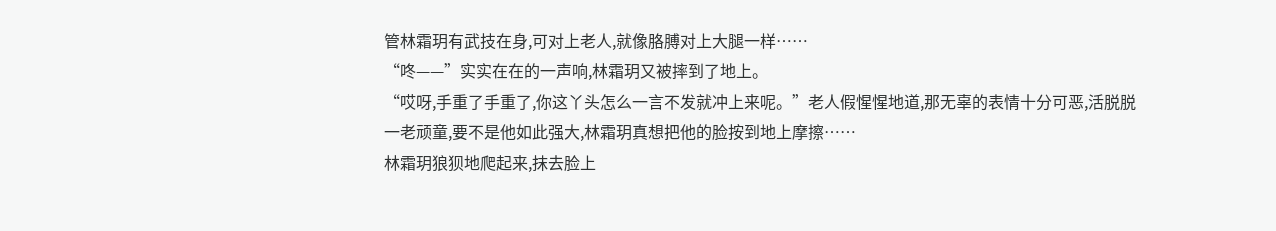管林霜玥有武技在身,可对上老人,就像胳膊对上大腿一样……
“咚——”实实在在的一声响,林霜玥又被摔到了地上。
“哎呀,手重了手重了,你这丫头怎么一言不发就冲上来呢。”老人假惺惺地道,那无辜的表情十分可恶,活脱脱一老顽童,要不是他如此强大,林霜玥真想把他的脸按到地上摩擦……
林霜玥狼狈地爬起来,抹去脸上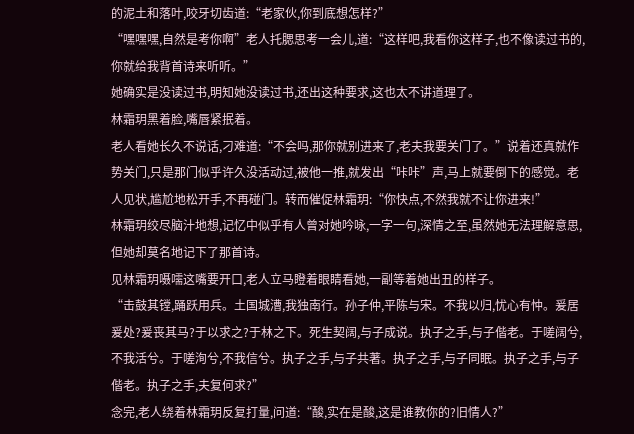的泥土和落叶,咬牙切齿道:“老家伙,你到底想怎样?”
“嘿嘿嘿,自然是考你啊”老人托腮思考一会儿,道:“这样吧,我看你这样子,也不像读过书的,你就给我背首诗来听听。”
她确实是没读过书,明知她没读过书,还出这种要求,这也太不讲道理了。
林霜玥黑着脸,嘴唇紧抿着。
老人看她长久不说话,刁难道:“不会吗,那你就别进来了,老夫我要关门了。”说着还真就作势关门,只是那门似乎许久没活动过,被他一推,就发出“咔咔”声,马上就要倒下的感觉。老人见状,尴尬地松开手,不再碰门。转而催促林霜玥:“你快点,不然我就不让你进来!”
林霜玥绞尽脑汁地想,记忆中似乎有人曾对她吟咏,一字一句,深情之至,虽然她无法理解意思,但她却莫名地记下了那首诗。
见林霜玥嗫嚅这嘴要开口,老人立马瞪着眼睛看她,一副等着她出丑的样子。
“击鼓其镗,踊跃用兵。土国城漕,我独南行。孙子仲,平陈与宋。不我以归,忧心有忡。爰居爰处?爰丧其马?于以求之?于林之下。死生契阔,与子成说。执子之手,与子偕老。于嗟阔兮,不我活兮。于嗟洵兮,不我信兮。执子之手,与子共著。执子之手,与子同眠。执子之手,与子偕老。执子之手,夫复何求?”
念完,老人绕着林霜玥反复打量,问道:“酸,实在是酸,这是谁教你的?旧情人?”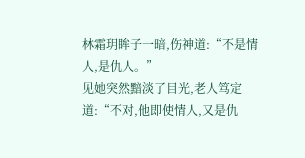林霜玥眸子一暗,伤神道:“不是情人,是仇人。”
见她突然黯淡了目光,老人笃定道:“不对,他即使情人,又是仇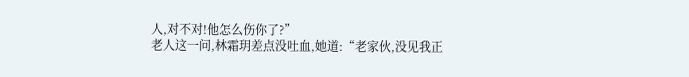人,对不对!他怎么伤你了?”
老人这一问,林霜玥差点没吐血,她道:“老家伙,没见我正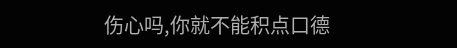伤心吗,你就不能积点口德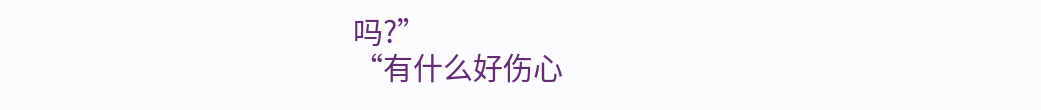吗?”
“有什么好伤心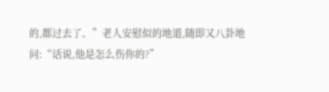的,都过去了。”老人安慰似的地道,随即又八卦地问:“话说,他是怎么伤你的?”